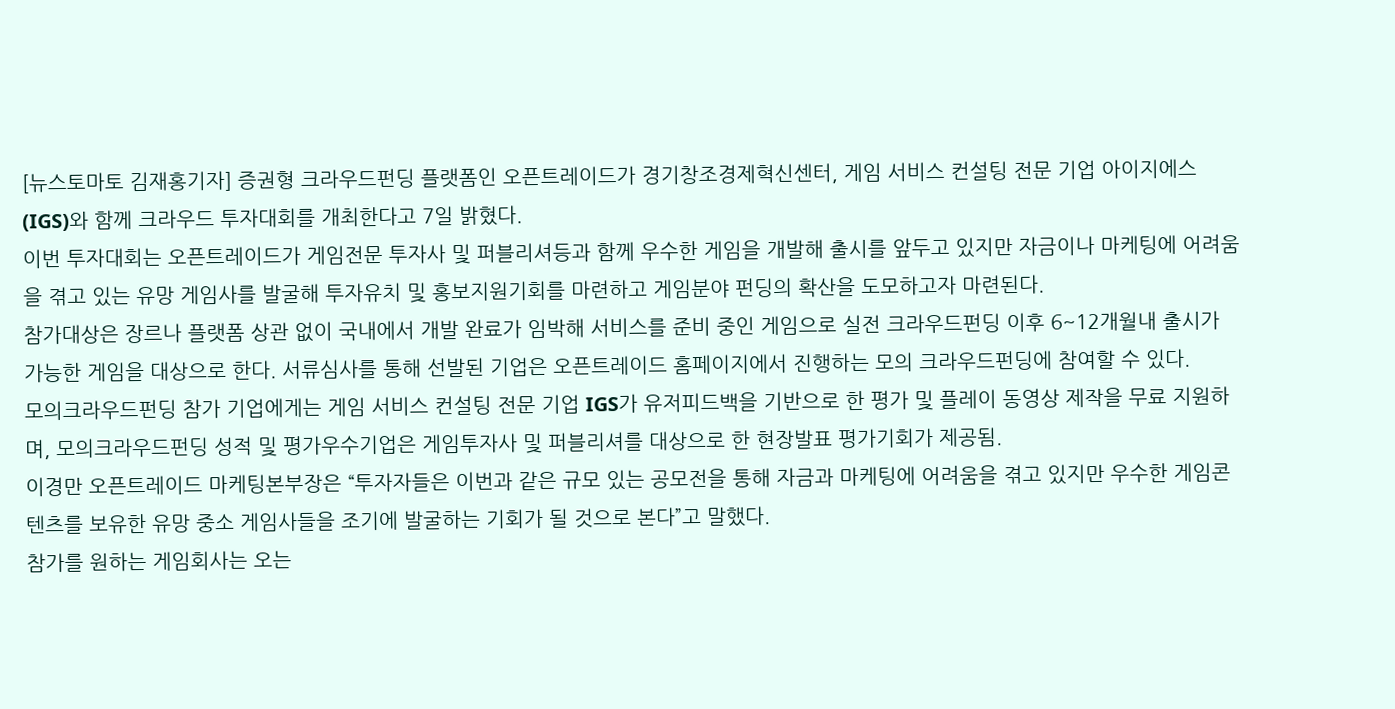[뉴스토마토 김재홍기자] 증권형 크라우드펀딩 플랫폼인 오픈트레이드가 경기창조경제혁신센터, 게임 서비스 컨설팅 전문 기업 아이지에스(IGS)와 함께 크라우드 투자대회를 개최한다고 7일 밝혔다.
이번 투자대회는 오픈트레이드가 게임전문 투자사 및 퍼블리셔등과 함께 우수한 게임을 개발해 출시를 앞두고 있지만 자금이나 마케팅에 어려움을 겪고 있는 유망 게임사를 발굴해 투자유치 및 홍보지원기회를 마련하고 게임분야 펀딩의 확산을 도모하고자 마련된다.
참가대상은 장르나 플랫폼 상관 없이 국내에서 개발 완료가 임박해 서비스를 준비 중인 게임으로 실전 크라우드펀딩 이후 6~12개월내 출시가 가능한 게임을 대상으로 한다. 서류심사를 통해 선발된 기업은 오픈트레이드 홈페이지에서 진행하는 모의 크라우드펀딩에 참여할 수 있다.
모의크라우드펀딩 참가 기업에게는 게임 서비스 컨설팅 전문 기업 IGS가 유저피드백을 기반으로 한 평가 및 플레이 동영상 제작을 무료 지원하며, 모의크라우드펀딩 성적 및 평가우수기업은 게임투자사 및 퍼블리셔를 대상으로 한 현장발표 평가기회가 제공됨.
이경만 오픈트레이드 마케팅본부장은 “투자자들은 이번과 같은 규모 있는 공모전을 통해 자금과 마케팅에 어려움을 겪고 있지만 우수한 게임콘텐츠를 보유한 유망 중소 게임사들을 조기에 발굴하는 기회가 될 것으로 본다”고 말했다.
참가를 원하는 게임회사는 오는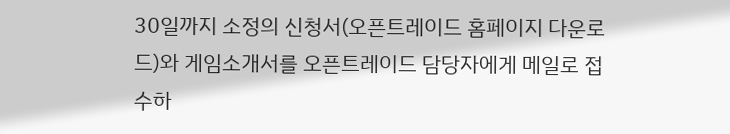30일까지 소정의 신청서(오픈트레이드 홈페이지 다운로드)와 게임소개서를 오픈트레이드 담당자에게 메일로 접수하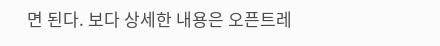면 된다. 보다 상세한 내용은 오픈트레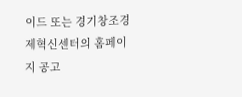이드 또는 경기창조경제혁신센터의 홈페이지 공고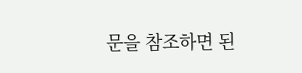문을 참조하면 된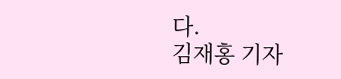다.
김재홍 기자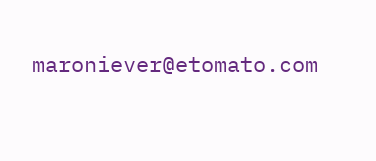maroniever@etomato.com